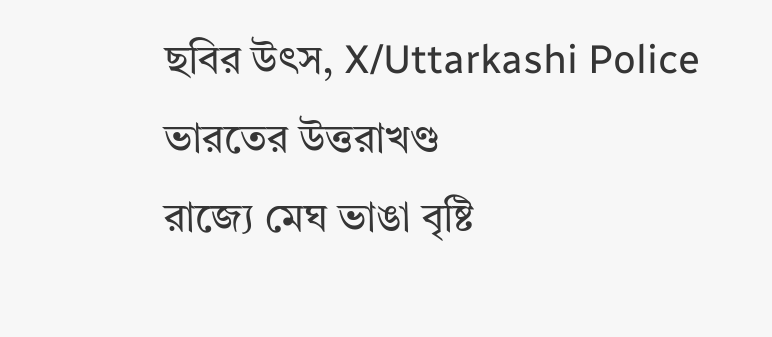ছবির উৎস, X/Uttarkashi Police
ভারতের উত্তরাখণ্ড
রাজ্যে মেঘ ভাঙা বৃষ্টি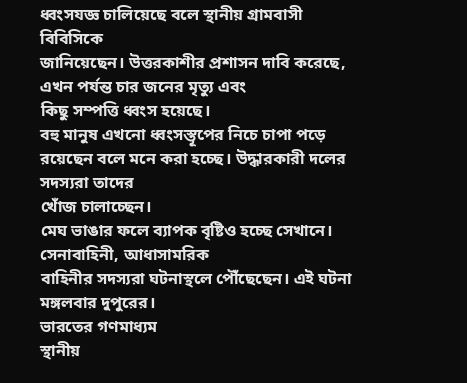ধ্বংসযজ্ঞ চালিয়েছে বলে স্থানীয় গ্রামবাসী বিবিসিকে
জানিয়েছেন। উত্তরকাশীর প্রশাসন দাবি করেছে, এখন পর্যন্ত চার জনের মৃত্যু এবং
কিছু সম্পত্তি ধ্বংস হয়েছে।
বহু মানুষ এখনো ধ্বংসস্তূপের নিচে চাপা পড়ে রয়েছেন বলে মনে করা হচ্ছে। উদ্ধারকারী দলের সদস্যরা তাদের
খোঁজ চালাচ্ছেন।
মেঘ ভাঙার ফলে ব্যাপক বৃষ্টিও হচ্ছে সেখানে।
সেনাবাহিনী, আধাসামরিক
বাহিনীর সদস্যরা ঘটনাস্থলে পৌঁছেছেন। এই ঘটনা মঙ্গলবার দুপুরের।
ভারতের গণমাধ্যম
স্থানীয়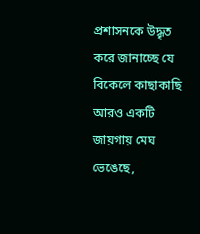প্রশাসনকে উদ্ধৃত করে জানাচ্ছে যে বিকেলে কাছাকাছি আরও একটি জায়গায় মেঘ ভেঙেছে,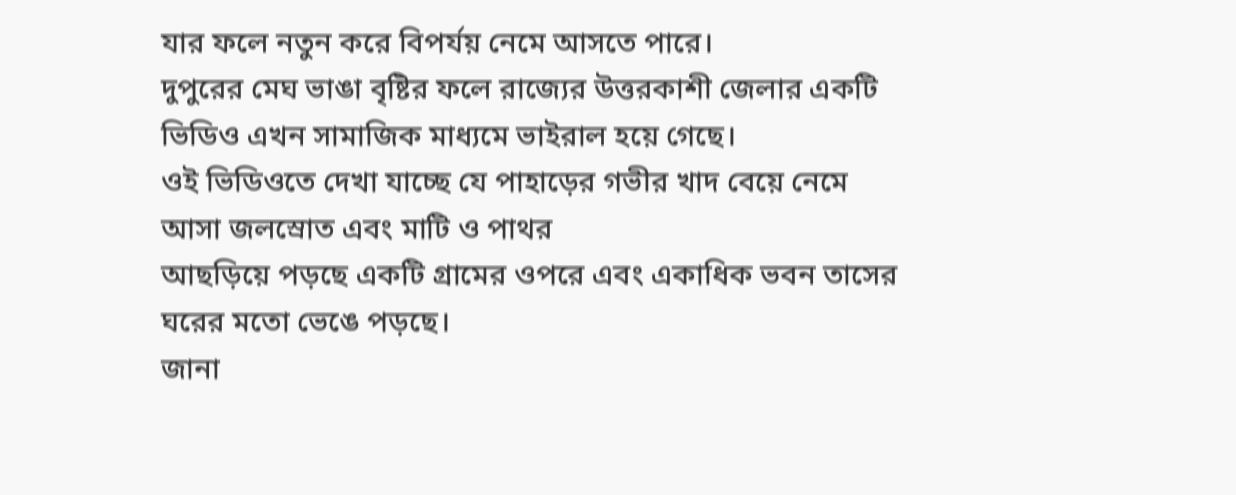যার ফলে নতুন করে বিপর্যয় নেমে আসতে পারে।
দুপুরের মেঘ ভাঙা বৃষ্টির ফলে রাজ্যের উত্তরকাশী জেলার একটি ভিডিও এখন সামাজিক মাধ্যমে ভাইরাল হয়ে গেছে।
ওই ভিডিওতে দেখা যাচ্ছে যে পাহাড়ের গভীর খাদ বেয়ে নেমে আসা জলস্রোত এবং মাটি ও পাথর
আছড়িয়ে পড়ছে একটি গ্রামের ওপরে এবং একাধিক ভবন তাসের ঘরের মতো ভেঙে পড়ছে।
জানা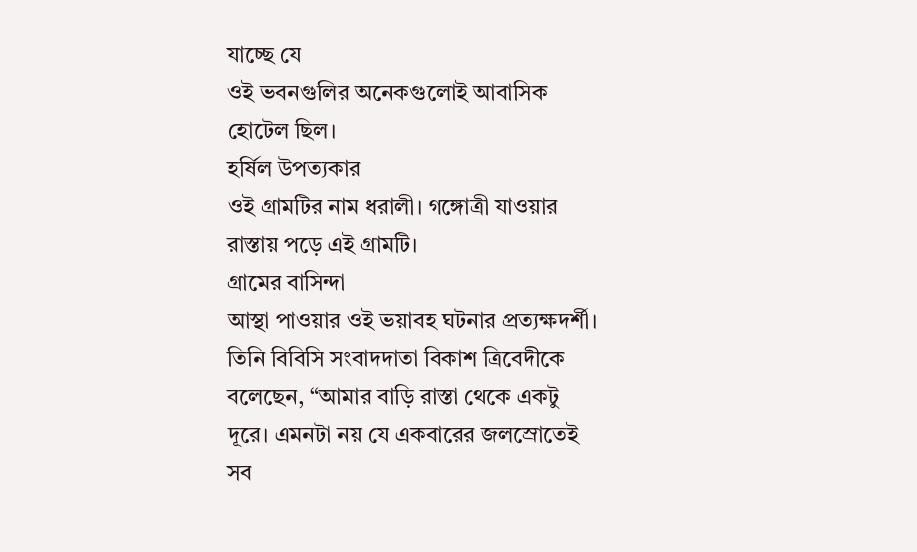যাচ্ছে যে
ওই ভবনগুলির অনেকগুলোই আবাসিক হোটেল ছিল।
হর্ষিল উপত্যকার
ওই গ্রামটির নাম ধরালী। গঙ্গোত্রী যাওয়ার রাস্তায় পড়ে এই গ্রামটি।
গ্রামের বাসিন্দা
আস্থা পাওয়ার ওই ভয়াবহ ঘটনার প্রত্যক্ষদর্শী। তিনি বিবিসি সংবাদদাতা বিকাশ ত্রিবেদীকে
বলেছেন, “আমার বাড়ি রাস্তা থেকে একটু দূরে। এমনটা নয় যে একবারের জলস্রোতেই সব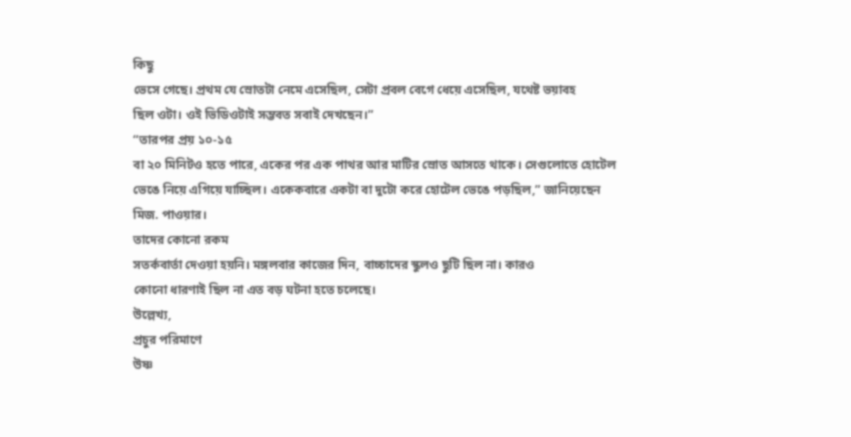কিছু
ভেসে গেছে। প্রথম যে স্রোতটা নেমে এসেছিল, সেটা প্রবল বেগে ধেয়ে এসেছিল, যথেষ্ট ভয়াবহ
ছিল ওটা। ওই ভিডিওটাই সম্ভবত সবাই দেখছেন।”
“তারপর প্রয় ১০-১৫
বা ২০ মিনিটও হতে পারে, একের পর এক পাথর আর মাটির স্রোত আসতে থাকে। সেগুলোতে হোটেল
ভেঙে নিয়ে এগিয়ে যাচ্ছিল। একেকবারে একটা বা দুটো করে হোটেল ভেঙে পড়ছিল,” জানিয়েছেন
মিজ. পাওয়ার।
তাদের কোনো রকম
সতর্কবার্তা দেওয়া হয়নি। মঙ্গলবার কাজের দিন, বাচ্চাদের স্কুলও ছুটি ছিল না। কারও
কোনো ধারণাই ছিল না এত বড় ঘটনা হতে চলেছে।
উল্লেখ্য,
প্রচুর পরিমাণে
উষ্ণ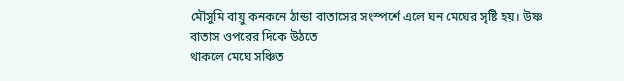মৌসুমি বায়ু কনকনে ঠান্ডা বাতাসের সংস্পর্শে এলে ঘন মেঘের সৃষ্টি হয়। উষ্ণ
বাতাস ওপরের দিকে উঠতে
থাকলে মেঘে সঞ্চিত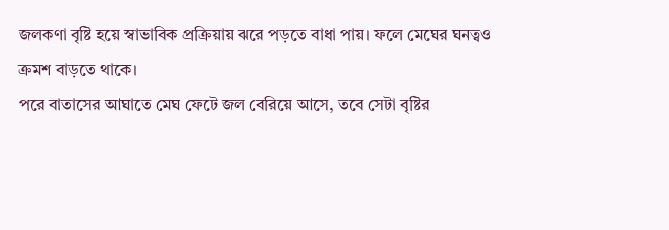জলকণা বৃষ্টি হয়ে স্বাভাবিক প্রক্রিয়ায় ঝরে পড়তে বাধা পায়। ফলে মেঘের ঘনত্বও ক্রমশ বাড়তে থাকে।
পরে বাতাসের আঘাতে মেঘ ফেটে জল বেরিয়ে আসে, তবে সেটা বৃষ্টির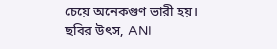চেয়ে অনেকগুণ ভারী হয়।
ছবির উৎস, ANI